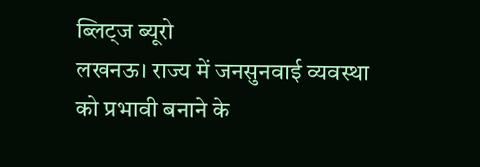ब्लिट्ज ब्यूरो
लखनऊ। राज्य में जनसुनवाई व्यवस्था को प्रभावी बनाने के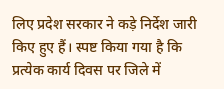लिए प्रदेश सरकार ने कड़े निर्देश जारी किए हुए हैं। स्पष्ट किया गया है कि प्रत्येक कार्य दिवस पर जिले में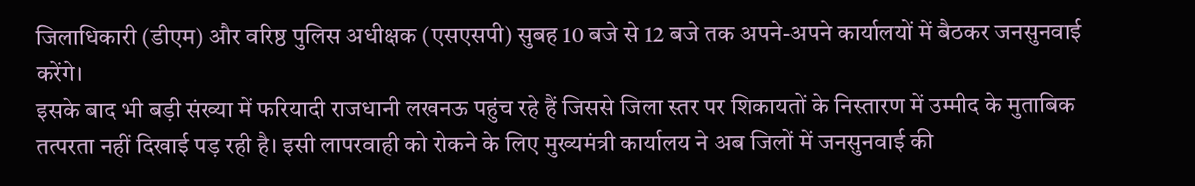जिलाधिकारी (डीएम) और वरिष्ठ पुलिस अधीक्षक (एसएसपी) सुबह 10 बजे से 12 बजे तक अपने-अपने कार्यालयों में बैठकर जनसुनवाई करेंगे।
इसके बाद भी बड़ी संख्या में फरियादी राजधानी लखनऊ पहुंच रहे हैं जिससे जिला स्तर पर शिकायतों के निस्तारण में उम्मीद के मुताबिक तत्परता नहीं दिखाई पड़ रही है। इसी लापरवाही को रोकने के लिए मुख्यमंत्री कार्यालय ने अब जिलों में जनसुनवाई की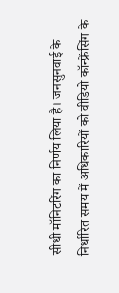सीधी मॉनिटरिंग का निर्णय लिया है। जनसुनवाई के निर्धारित समय में अधिकारियों को वीडियो कॉन्फ्रेंसिंग के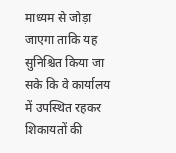माध्यम से जोड़ा जाएगा ताकि यह सुनिश्चित किया जा सके कि वे कार्यालय में उपस्थित रहकर शिकायतों की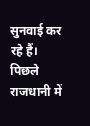सुनवाई कर रहे हैं।
पिछले राजधानी में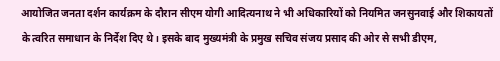आयोजित जनता दर्शन कार्यक्रम के दौरान सीएम योगी आदित्यनाथ ने भी अधिकारियों को नियमित जनसुनवाई और शिकायतों के त्वरित समाधान के निर्देश दिए थे। इसके बाद मुख्यमंत्री के प्रमुख सचिव संजय प्रसाद की ओर से सभी डीएम,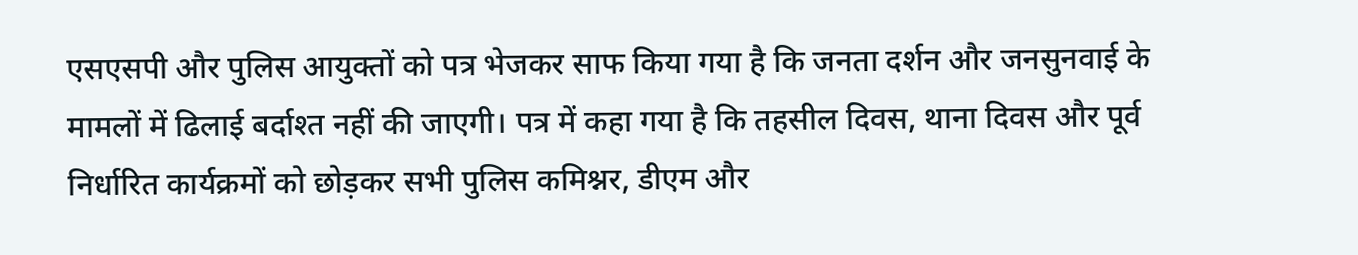एसएसपी और पुलिस आयुक्तों को पत्र भेजकर साफ किया गया है कि जनता दर्शन और जनसुनवाई के मामलों में ढिलाई बर्दाश्त नहीं की जाएगी। पत्र में कहा गया है कि तहसील दिवस, थाना दिवस और पूर्व निर्धारित कार्यक्रमों को छोड़कर सभी पुलिस कमिश्नर, डीएम और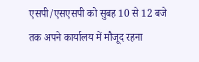एसपी/एसएसपी को सुबह 10 से 12 बजे तक अपने कार्यालय में मौजूद रहना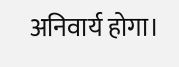अनिवार्य होगा।